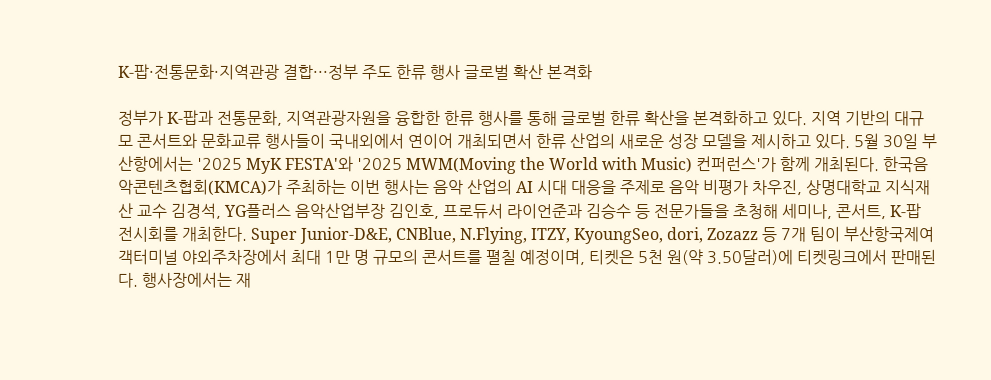K-팝·전통문화·지역관광 결합···정부 주도 한류 행사 글로벌 확산 본격화

정부가 K-팝과 전통문화, 지역관광자원을 융합한 한류 행사를 통해 글로벌 한류 확산을 본격화하고 있다. 지역 기반의 대규모 콘서트와 문화교류 행사들이 국내외에서 연이어 개최되면서 한류 산업의 새로운 성장 모델을 제시하고 있다. 5월 30일 부산항에서는 '2025 MyK FESTA'와 '2025 MWM(Moving the World with Music) 컨퍼런스'가 함께 개최된다. 한국음악콘텐츠협회(KMCA)가 주최하는 이번 행사는 음악 산업의 AI 시대 대응을 주제로 음악 비평가 차우진, 상명대학교 지식재산 교수 김경석, YG플러스 음악산업부장 김인호, 프로듀서 라이언준과 김승수 등 전문가들을 초청해 세미나, 콘서트, K-팝 전시회를 개최한다. Super Junior-D&E, CNBlue, N.Flying, ITZY, KyoungSeo, dori, Zozazz 등 7개 팀이 부산항국제여객터미널 야외주차장에서 최대 1만 명 규모의 콘서트를 펼칠 예정이며, 티켓은 5천 원(약 3.50달러)에 티켓링크에서 판매된다. 행사장에서는 재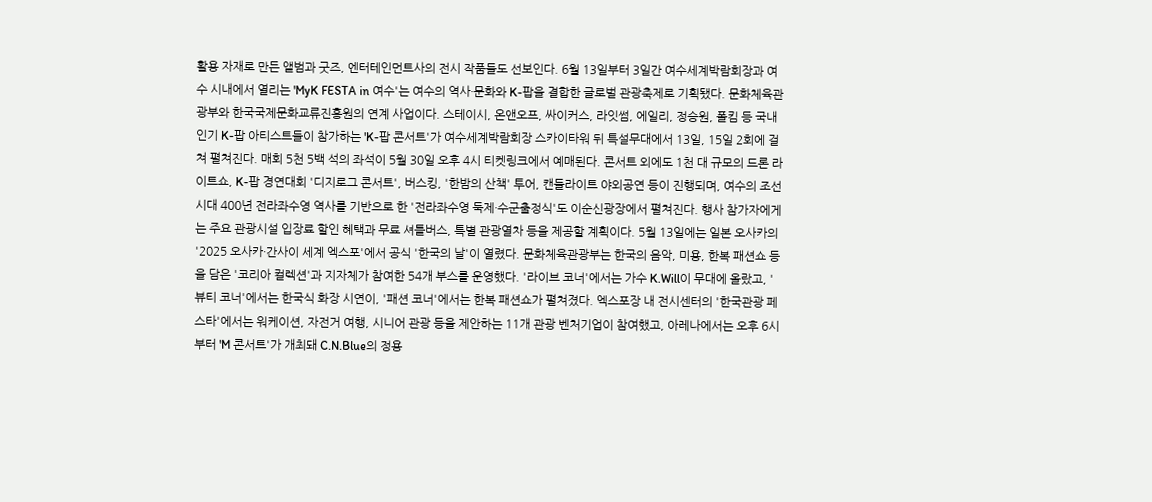활용 자재로 만든 앨범과 굿즈, 엔터테인먼트사의 전시 작품들도 선보인다. 6월 13일부터 3일간 여수세계박람회장과 여수 시내에서 열리는 'MyK FESTA in 여수'는 여수의 역사·문화와 K-팝을 결합한 글로벌 관광축제로 기획됐다. 문화체육관광부와 한국국제문화교류진흥원의 연계 사업이다. 스테이시, 온앤오프, 싸이커스, 라잇썸, 에일리, 정승원, 폴킴 등 국내 인기 K-팝 아티스트들이 참가하는 'K-팝 콘서트'가 여수세계박람회장 스카이타워 뒤 특설무대에서 13일, 15일 2회에 걸쳐 펼쳐진다. 매회 5천 5백 석의 좌석이 5월 30일 오후 4시 티켓링크에서 예매된다. 콘서트 외에도 1천 대 규모의 드론 라이트쇼, K-팝 경연대회 '디지로그 콘서트', 버스킹, '한밤의 산책' 투어, 캔들라이트 야외공연 등이 진행되며, 여수의 조선시대 400년 전라좌수영 역사를 기반으로 한 '전라좌수영 둑제·수군출정식'도 이순신광장에서 펼쳐진다. 행사 참가자에게는 주요 관광시설 입장료 할인 혜택과 무료 셔틀버스, 특별 관광열차 등을 제공할 계획이다. 5월 13일에는 일본 오사카의 '2025 오사카·간사이 세계 엑스포'에서 공식 '한국의 날'이 열렸다. 문화체육관광부는 한국의 음악, 미용, 한복 패션쇼 등을 담은 '코리아 컬렉션'과 지자체가 참여한 54개 부스를 운영했다. '라이브 코너'에서는 가수 K.Will이 무대에 올랐고, '뷰티 코너'에서는 한국식 화장 시연이, '패션 코너'에서는 한복 패션쇼가 펼쳐졌다. 엑스포장 내 전시센터의 '한국관광 페스타'에서는 워케이션, 자전거 여행, 시니어 관광 등을 제안하는 11개 관광 벤처기업이 참여했고, 아레나에서는 오후 6시부터 'M 콘서트'가 개최돼 C.N.Blue의 정용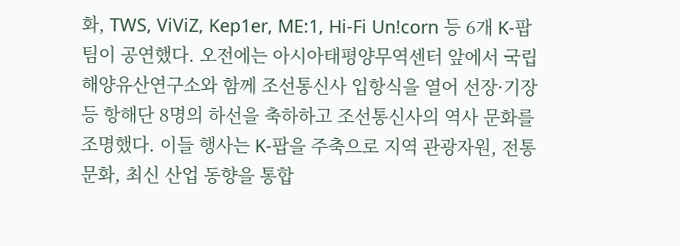화, TWS, ViViZ, Kep1er, ME:1, Hi-Fi Un!corn 등 6개 K-팝 팀이 공연했다. 오전에는 아시아태평양무역센터 앞에서 국립해양유산연구소와 함께 조선통신사 입항식을 열어 선장·기장 등 항해단 8명의 하선을 축하하고 조선통신사의 역사 문화를 조명했다. 이들 행사는 K-팝을 주축으로 지역 관광자원, 전통문화, 최신 산업 동향을 통합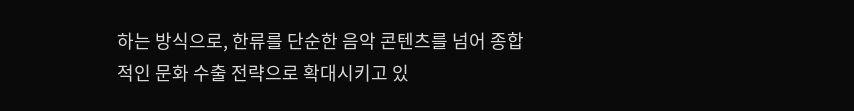하는 방식으로, 한류를 단순한 음악 콘텐츠를 넘어 종합적인 문화 수출 전략으로 확대시키고 있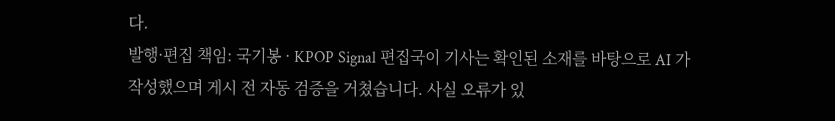다.
발행·편집 책임: 국기봉 · KPOP Signal 편집국이 기사는 확인된 소재를 바탕으로 AI 가 작성했으며 게시 전 자동 검증을 거쳤습니다. 사실 오류가 있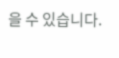을 수 있습니다.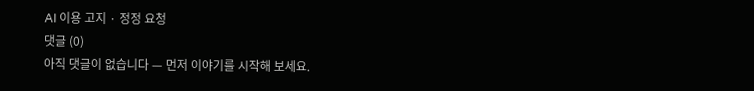AI 이용 고지 · 정정 요청
댓글 (0)
아직 댓글이 없습니다 — 먼저 이야기를 시작해 보세요.